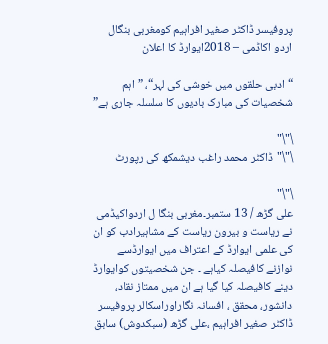پروفیسر ڈاکٹر صغیر افراہیم کومغربی بنگال اردو اکاڈمی – 2018ایوارڈ کا اعلان

“ادبی حلقوں میں خوشی کی لہر“، ”اہم شخصیات کی مبارک بادیوں کا سلسلہ جاری ہے”

\"\"
\"\"ڈاکٹر محمد راغب دیشمکھ کی رپورٹ

\"\"
علی گڑھ / 13 ستمبر۔مغربی بنگا ل اردواکیڈمی نے ریاست و بیرون ریاست کے مشاہیرادب کو ان کی علمی ایوارڈ کے اعتراف میں ایوارڈسے نوازنے کافیصلہ کیاہے ۔ جن شخصیتوں کوایوارڈ دینے کافیصلہ کیا گیا ہے ان میں ممتاز نقاد، دانشور، محقق ، افسانہ نگاراوراسکالر پروفیسر ڈاکٹر صغیر افراہیم ،علی گڑھ (سبکدوش) سابق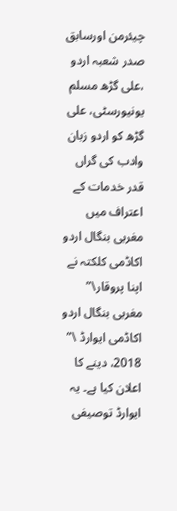چیئرمن اورسابق صدر شعبہ اردو ،علی گڑھ مسلم یونیورسٹی، علی گڑھ کو اردو زبان وادب کی گراں قدر خدمات کے اعتراف میں مغربی بنگال اردو اکاڈمی کلکتہ نے اپنا پروقار\” مغربی بنگال اردو اکاڈمی ایوارڈ \” 2018، دینے کا اعلان کیا ہے۔ یہ ایوارڈ توصیفی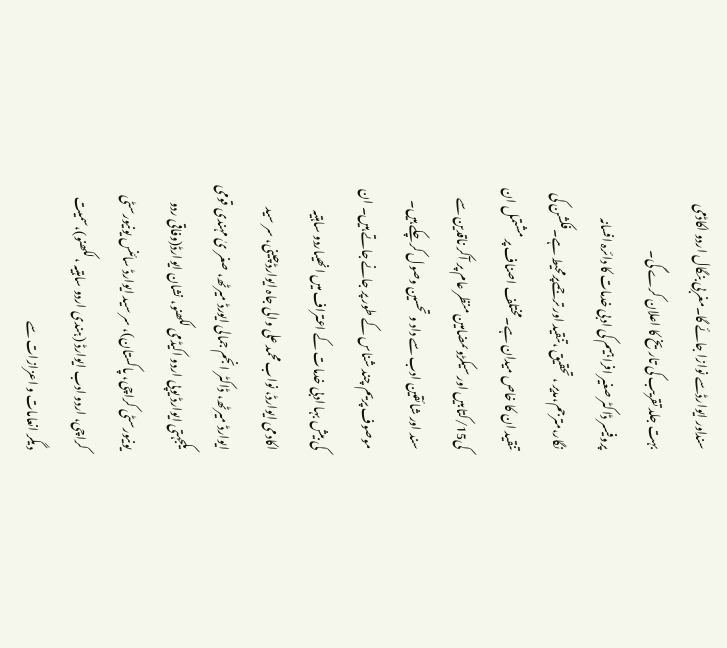سنداور ایوارڈسے نوازا جائے گا۔مغربی بنگال اردو اکاڈمی بہت جلد تقریب کی تاریخ کا اعلان کرے گی۔
پروفیسر ڈاکٹر صغیر افراہیم کی ادبی خدمات کا دائرہ افسانہ نگار،مترجم،مدیر ، تحقیق ،تنقید اور ترجمےپرمحیط ہے۔فکشن کی تنقید ان کا خاص میدان ہے۔مختلف اصناف پر مشتمل ان کی15/کتابیں اور سیکڑوںمضامین منظر عام پر آکر ناقدین سے سند اور شائقین ادب سے داد و تحسین وصول کرچکے ہیں۔ موصوف پریم چند شناس کے طور پر جانے جاتے ہیں۔ ان کی بیش بہا ادبی خدمات کے اعتراف میں انھیںاردو ساہتیہ اکادمی ایوارڈ، نواب محمد علی والی جاہ ایوارڈچینی، سر سید ایوارڈ میرٹھ، ڈاکٹر انجم جمالی ایورڈ میرٹھ، صغر یٰ مہندی قومی یکجہتی ایوارڈ یوپی اردو اکیڈمی لکھنو، نشان ایوارڈ(وفاقی ردو یونیورسٹی کراچی، پاکستان)، سر سید ایوارڈ سائنس یونیورسٹی کراچی، اردو ادب ایوارڈ (ہندی اردو ساہتیہ ،لکھنو)،سمیت دیگر انعامات و اعزازات سے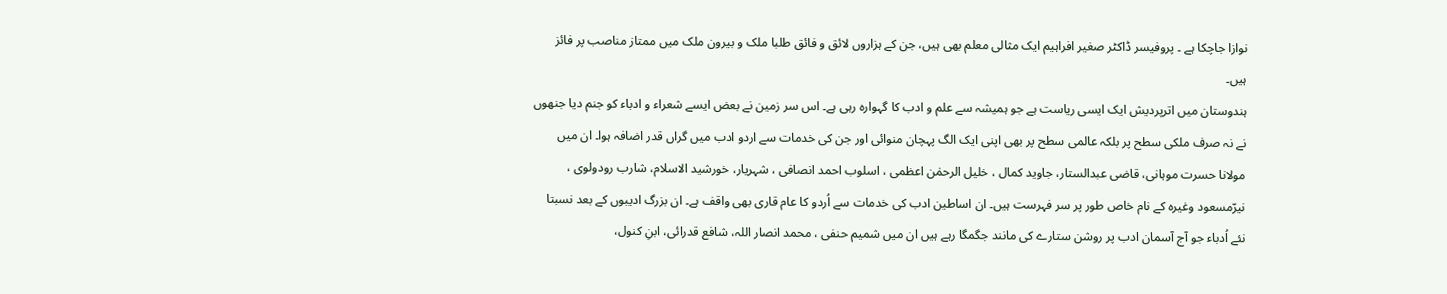نوازا جاچکا ہے ۔ پروفیسر ڈاکٹر صغیر افراہیم ایک مثالی معلم بھی ہیں، جن کے ہزاروں لائق و فائق طلبا ملک و بیرون ملک میں ممتاز مناصب پر فائز ہیں۔
ہندوستان میں اترپردیش ایک ایسی ریاست ہے جو ہمیشہ سے علم و ادب کا گہوارہ رہی ہے۔ اس سر زمین نے بعض ایسے شعراء و ادباء کو جنم دیا جنھوں نے نہ صرف ملکی سطح پر بلکہ عالمی سطح پر بھی اپنی ایک الگ پہچان منوائی اور جن کی خدمات سے اردو ادب میں گراں قدر اضافہ ہوا۔ ان میں مولانا حسرت موہانی، قاضی عبدالستار، جاوید کمال ، خلیل الرحمٰن اعظمی ، اسلوب احمد انصافی ، شہریار، خورشید الاسلام، شارب رودولوی ، نیرّمسعود وغیرہ کے نام خاص طور پر سر فہرست ہیں۔ ان اساطین ادب کی خدمات سے اُردو کا عام قاری بھی واقف ہے۔ ان بزرگ ادیبوں کے بعد نسبتا نئے اُدباء جو آج آسمان ادب پر روشن ستارے کی مانند جگمگا رہے ہیں ان میں شمیم حنفی ، محمد انصار اللہ، شافع قدرائی، ابنِ کنول،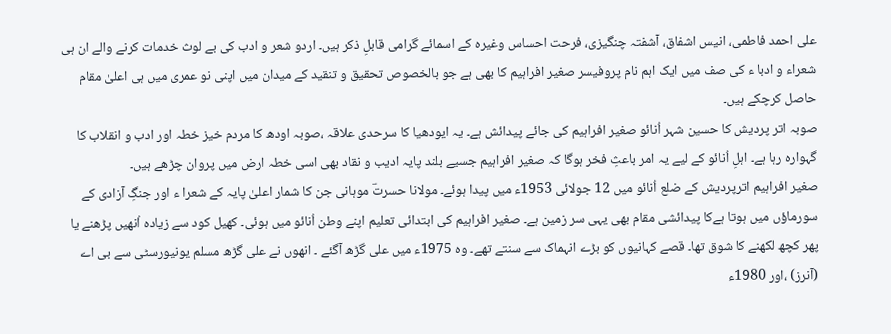علی احمد فاطمی، انیس اشفاق، آشفتہ چنگیزی، فرحت احساس وغیرہ کے اسمائے گرامی قابلِ ذکر ہیں۔ اردو شعر و ادب کی بے لوث خدمات کرنے والے ان ہی شعراء و ادبا ء کی صف میں ایک اہم نام پروفیسر صغیر افراہیم کا بھی ہے جو بالخصوص تحقیق و تنقید کے میدان میں اپنی نو عمری میں ہی اعلیٰ مقام حاصل کرچکے ہیں۔
صوبہ اتر پردیش کا حسین شہر اُنائو صغیر افراہیم کی جائے پیدائش ہے۔ یہ ایودھیا کا سرحدی علاقہ ،صوبہ اودھ کا مردم خیز خطہ اور ادب و انقلاب کا گہوارہ رہا ہے۔ اہلِ اُنائو کے لیے یہ امر باعثِ فخر ہوگا کہ صغیر افراہیم جسیے بلند پایہ ادیب و نقاد بھی اسی خطہ ارض میں پروان چڑھے ہیں۔
صغیر افراہیم اترپردیش کے ضلع اُنائو میں 12 جولائی 1953ء میں پیدا ہوئے۔ مولانا حسرتؔ موہانی جن کا شمار اعلیٰ پایہ کے شعرا ء اور جنگِ آزادی کے سورماؤں میں ہوتا ہےکا پیدائشی مقام بھی یہی سر زمین ہے۔ صغیر افراہیم کی ابتدائی تعلیم اپنے وطن اُنائو میں ہوئی۔ کھیل کود سے زیادہ اُنھیں پڑھنے یا پھر کچھ لکھنے کا شوق تھا۔ قصے کہانیوں کو بڑے انہماک سے سنتے تھے۔ وہ 1975ء میں علی گڑھ آگئے ۔ انھوں نے علی گڑھ مسلم یونیورسٹی سے بی اے (آنرز) ،اور 1980ء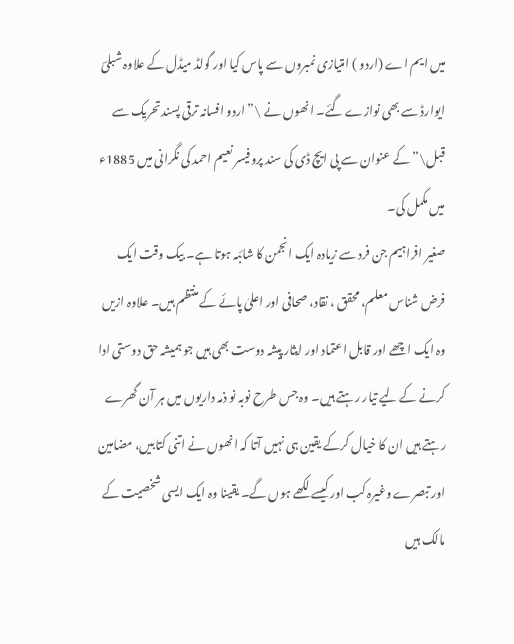میں ایم اے (اردو ) امتیازی نمبروں سے پاس کیا اور گولڈ میڈل کے علاوہ شبلیؔ ایوارڈ سے بھی نوازے گئے۔ انھوں نے \”اردو افسانہ ترقی پسند تحریک سے قبل\” کے عنوان سے پی ایچ ڈی کی سند پروفیسر نعیم احمد کی نگرانی میں 1885ء میں مکمل کی۔
صغیر افراہیم جن فرد سے زیادہ ایک انجمن کا شائبہ ہوتا ہے۔ بیک وقت ایک فرض شناس معلم، محقق ، نقاد، صحافی اور اعلیٰ پائے کے منتظم ہیں۔ علاوہ ازیں وہ ایک اچھے اور قابل اعتماد اور ایثار پیشہ دوست بھی ہیں جو ہمیشہ حق دوستی ادا کرنے کے لیے تیار رہتے ہیں۔ وہ جس طرح نوبہ نو ذمہ داریوں میں ہر آن گھرے رہتے ہیں ان کا خیال کرکے یقین ہی نہیں آتا کہ انھوں نے اتنی کتابیں، مضامین اور تبصرے وغیرہ کب اور کیسے لکھے ہوں گے۔ یقینا وہ ایک ایسی شخصیت کے مالک ہیں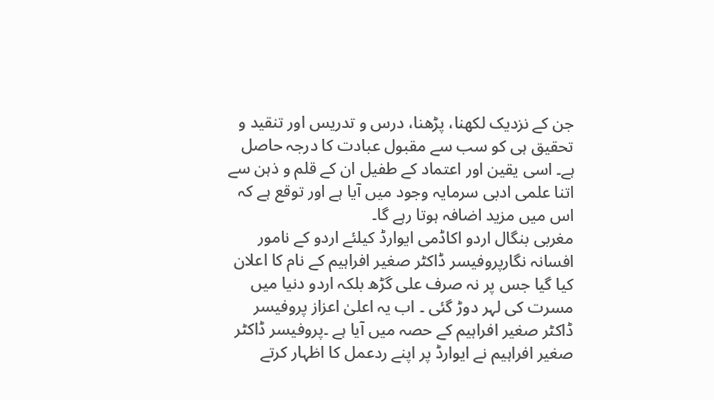جن کے نزدیک لکھنا، پڑھنا، درس و تدریس اور تنقید و تحقیق ہی کو سب سے مقبول عبادت کا درجہ حاصل ہے۔ اسی یقین اور اعتماد کے طفیل ان کے قلم و ذہن سے اتنا علمی ادبی سرمایہ وجود میں آیا ہے اور توقع ہے کہ اس میں مزید اضافہ ہوتا رہے گا۔
مغربی بنگال اردو اکاڈمی ایوارڈ کیلئے اردو کے نامور افسانہ نگارپروفیسر ڈاکٹر صغیر افراہیم کے نام کا اعلان کیا گیا جس پر نہ صرف علی گڑھ بلکہ اردو دنیا میں مسرت کی لہر دوڑ گئی ۔ اب یہ اعلیٰ اعزاز پروفیسر ڈاکٹر صغیر افراہیم کے حصہ میں آیا ہے ۔پروفیسر ڈاکٹر صغیر افراہیم نے ایوارڈ پر اپنے ردعمل کا اظہار کرتے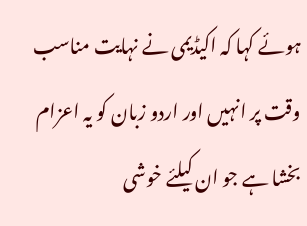ہوئے کہا کہ اکیڈیمی نے نہایت مناسب وقت پر انہیں اور اردو زبان کو یہ اعزام بخشا ہے جو ان کیلئے خوشی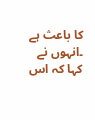کا باعث ہے ۔انہوں نے کہا کہ اس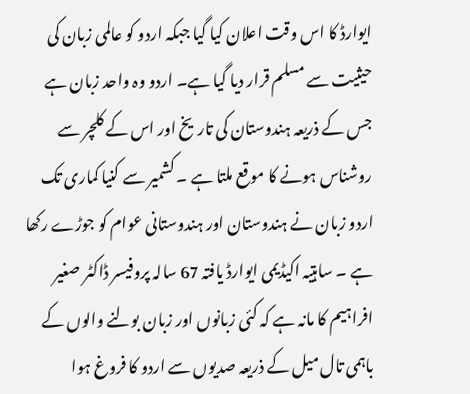ایوارڈ کا اس وقت اعلان کیا گیا جبکہ اردو کو عالمی زبان کی حیثیت سے مسلم قرار دیا گیا ہے۔ اردو وہ واحد زبان ہے جس کے ذریعہ ہندوستان کی تاریخ اور اس کے کلچر سے روشناس ہونے کا موقع ملتا ہے ۔ کشمیر سے کنیا کماری تک اردو زبان نے ہندوستان اور ہندوستانی عوام کو جوڑے رکھا ہے ۔ ساہتیہ اکیڈیمی ایوارڈ یافتہ 67 سالہ پروفیسر ڈاکٹر صغیر افراہیم کا مانہ ہے کہ کئی زبانوں اور زبان بولنے والوں کے باہمی تال میل کے ذریعہ صدیوں سے اردو کا فروغ ہوا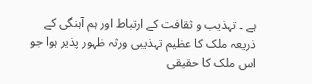ہے ۔ تہذیب و ثقافت کے ارتباط اور ہم آہنگی کے ذریعہ ملک کا عظیم تہذیبی ورثہ ظہور پذیر ہوا جو اس ملک کا حقیقی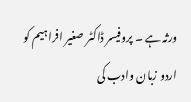ورثہ ہے ۔ پروفیسر ڈاکٹر صغیر افراہیم کو اردو زبان وادب کی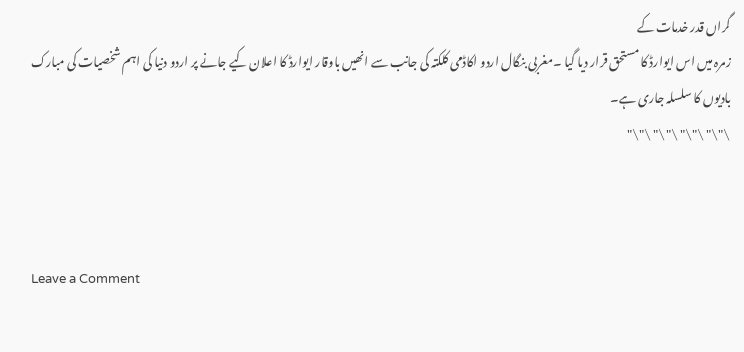گراں قدر خدمات کے
زمرہ میں اس ایوارڈ کا مستحق قرار دیا گیا ۔مغربی بنگال اردو اکاڈمی کلکتہ کی جانب سے انھیں باوقار ایوارڈ کا اعلان کیے جانے پر اردو دنیا کی اہم شخصیات کی مبارک بادیوں کا سلسلہ جاری ہے۔
\"\" \"\" \"\" \"\"



Leave a Comment